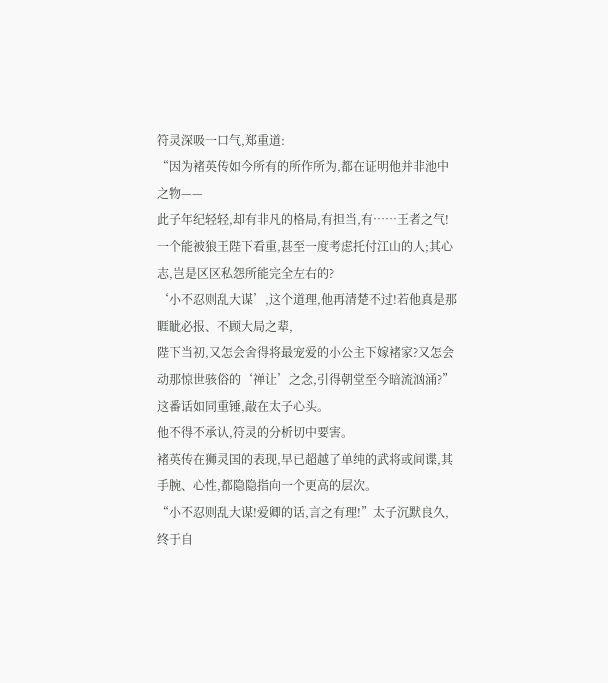符灵深吸一口气,郑重道:
“因为褚英传如今所有的所作所为,都在证明他并非池中之物——
此子年纪轻轻,却有非凡的格局,有担当,有……王者之气!
一个能被狼王陛下看重,甚至一度考虑托付江山的人;其心志,岂是区区私怨所能完全左右的?
‘小不忍则乱大谋’,这个道理,他再清楚不过!若他真是那睚眦必报、不顾大局之辈,
陛下当初,又怎会舍得将最宠爱的小公主下嫁褚家?又怎会动那惊世骇俗的‘禅让’之念,引得朝堂至今暗流汹涌?”
这番话如同重锤,敲在太子心头。
他不得不承认,符灵的分析切中要害。
褚英传在狮灵国的表现,早已超越了单纯的武将或间谍,其手腕、心性,都隐隐指向一个更高的层次。
“小不忍则乱大谋!爱卿的话,言之有理!”太子沉默良久,终于自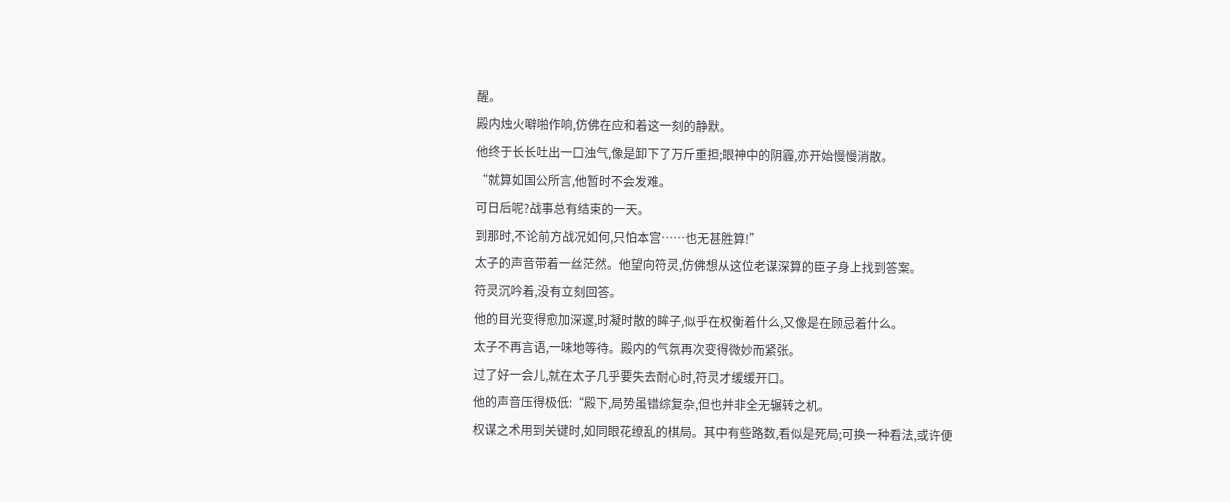醒。
殿内烛火噼啪作响,仿佛在应和着这一刻的静默。
他终于长长吐出一口浊气,像是卸下了万斤重担;眼神中的阴霾,亦开始慢慢消散。
“就算如国公所言,他暂时不会发难。
可日后呢?战事总有结束的一天。
到那时,不论前方战况如何,只怕本宫……也无甚胜算!”
太子的声音带着一丝茫然。他望向符灵,仿佛想从这位老谋深算的臣子身上找到答案。
符灵沉吟着,没有立刻回答。
他的目光变得愈加深邃,时凝时散的眸子,似乎在权衡着什么,又像是在顾忌着什么。
太子不再言语,一味地等待。殿内的气氛再次变得微妙而紧张。
过了好一会儿,就在太子几乎要失去耐心时,符灵才缓缓开口。
他的声音压得极低:“殿下,局势虽错综复杂,但也并非全无辗转之机。
权谋之术用到关键时,如同眼花缭乱的棋局。其中有些路数,看似是死局;可换一种看法,或许便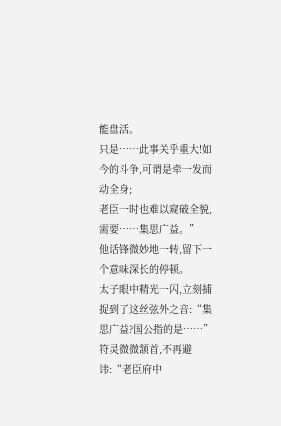能盘活。
只是……此事关乎重大!如今的斗争,可谓是牵一发而动全身;
老臣一时也难以窥破全貌,需要……集思广益。”
他话锋微妙地一转,留下一个意味深长的停顿。
太子眼中精光一闪,立刻捕捉到了这丝弦外之音:“集思广益?国公指的是……”
符灵微微颔首,不再避讳:“老臣府中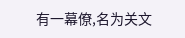有一幕僚,名为关文